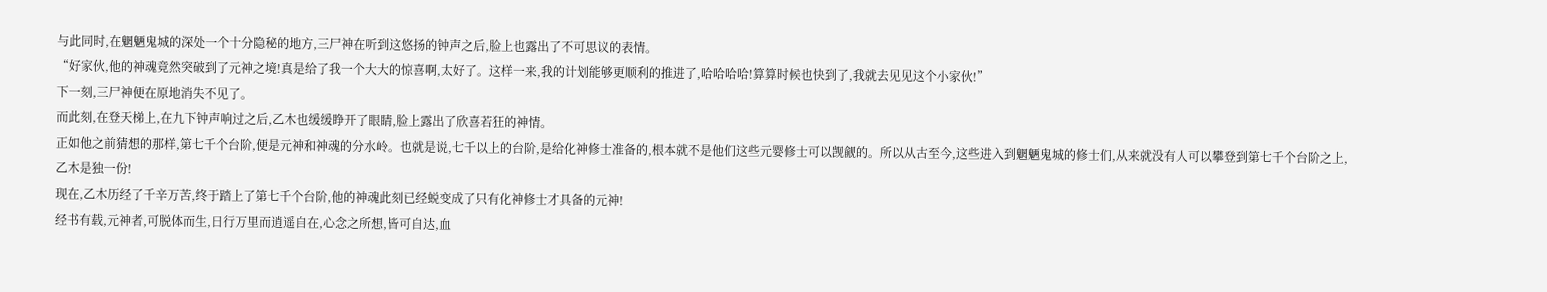与此同时,在魍魉鬼城的深处一个十分隐秘的地方,三尸神在听到这悠扬的钟声之后,脸上也露出了不可思议的表情。
“好家伙,他的神魂竟然突破到了元神之境!真是给了我一个大大的惊喜啊,太好了。这样一来,我的计划能够更顺利的推进了,哈哈哈哈!算算时候也快到了,我就去见见这个小家伙!”
下一刻,三尸神便在原地消失不见了。
而此刻,在登天梯上,在九下钟声响过之后,乙木也缓缓睁开了眼睛,脸上露出了欣喜若狂的神情。
正如他之前猜想的那样,第七千个台阶,便是元神和神魂的分水岭。也就是说,七千以上的台阶,是给化神修士准备的,根本就不是他们这些元婴修士可以觊觎的。所以从古至今,这些进入到魍魉鬼城的修士们,从来就没有人可以攀登到第七千个台阶之上,乙木是独一份!
现在,乙木历经了千辛万苦,终于踏上了第七千个台阶,他的神魂此刻已经蜕变成了只有化神修士才具备的元神!
经书有载,元神者,可脱体而生,日行万里而逍遥自在,心念之所想,皆可自达,血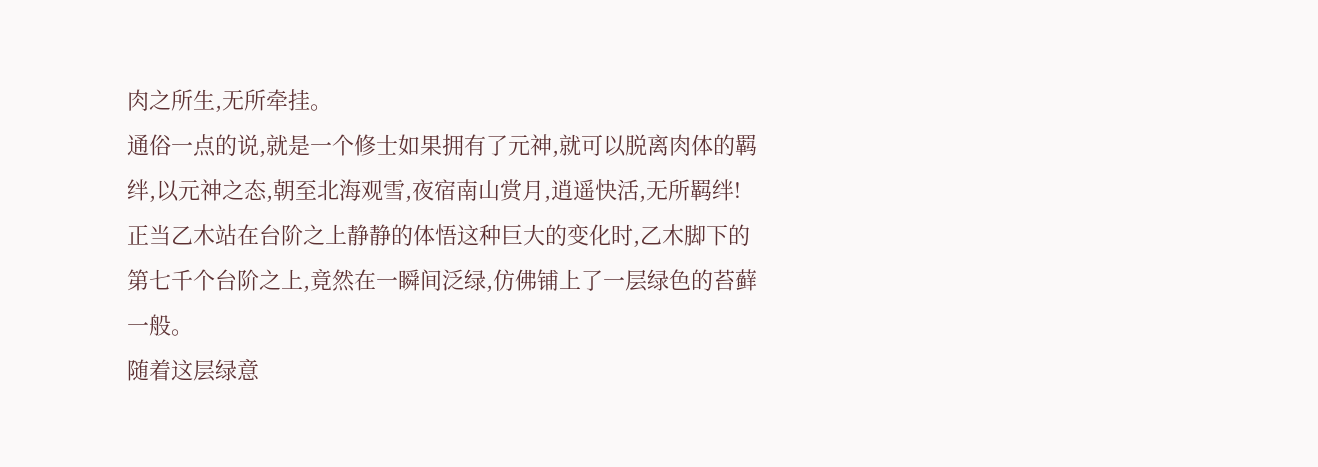肉之所生,无所牵挂。
通俗一点的说,就是一个修士如果拥有了元神,就可以脱离肉体的羁绊,以元神之态,朝至北海观雪,夜宿南山赏月,逍遥快活,无所羁绊!
正当乙木站在台阶之上静静的体悟这种巨大的变化时,乙木脚下的第七千个台阶之上,竟然在一瞬间泛绿,仿佛铺上了一层绿色的苔藓一般。
随着这层绿意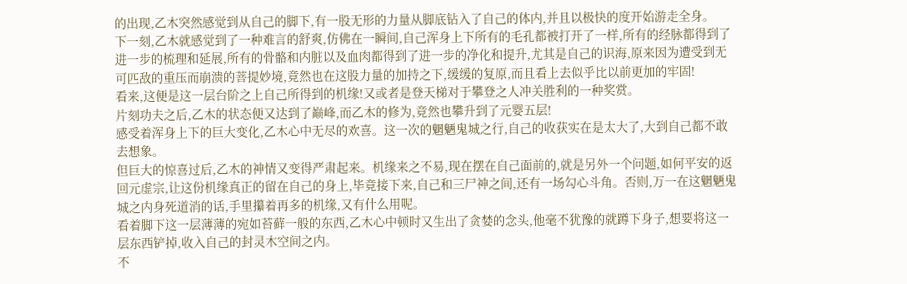的出现,乙木突然感觉到从自己的脚下,有一股无形的力量从脚底钻入了自己的体内,并且以极快的度开始游走全身。
下一刻,乙木就感觉到了一种难言的舒爽,仿佛在一瞬间,自己浑身上下所有的毛孔都被打开了一样,所有的经脉都得到了进一步的梳理和延展,所有的骨骼和内脏以及血肉都得到了进一步的净化和提升,尤其是自己的识海,原来因为遭受到无可匹敌的重压而崩溃的菩提妙境,竟然也在这股力量的加持之下,缓缓的复原,而且看上去似乎比以前更加的牢固!
看来,这便是这一层台阶之上自己所得到的机缘!又或者是登天梯对于攀登之人冲关胜利的一种奖赏。
片刻功夫之后,乙木的状态便又达到了巅峰,而乙木的修为,竟然也攀升到了元婴五层!
感受着浑身上下的巨大变化,乙木心中无尽的欢喜。这一次的魍魉鬼城之行,自己的收获实在是太大了,大到自己都不敢去想象。
但巨大的惊喜过后,乙木的神情又变得严肃起来。机缘来之不易,现在摆在自己面前的,就是另外一个问题,如何平安的返回元虚宗,让这份机缘真正的留在自己的身上,毕竟接下来,自己和三尸神之间,还有一场勾心斗角。否则,万一在这魍魉鬼城之内身死道消的话,手里攥着再多的机缘,又有什么用呢。
看着脚下这一层薄薄的宛如苔藓一般的东西,乙木心中顿时又生出了贪婪的念头,他毫不犹豫的就蹲下身子,想要将这一层东西铲掉,收入自己的封灵木空间之内。
不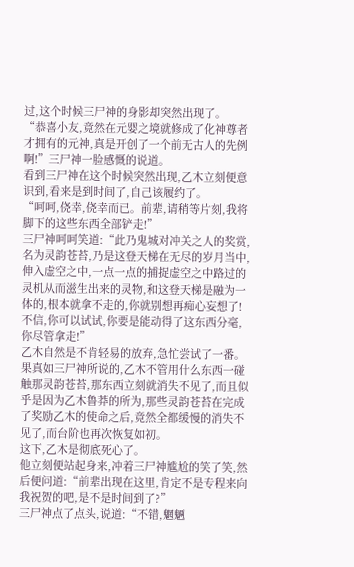过,这个时候三尸神的身影却突然出现了。
“恭喜小友,竟然在元婴之境就修成了化神尊者才拥有的元神,真是开创了一个前无古人的先例啊!”三尸神一脸感慨的说道。
看到三尸神在这个时候突然出现,乙木立刻便意识到,看来是到时间了,自己该履约了。
“呵呵,侥幸,侥幸而已。前辈,请稍等片刻,我将脚下的这些东西全部铲走!”
三尸神呵呵笑道:“此乃鬼城对冲关之人的奖赏,名为灵韵苍苔,乃是这登天梯在无尽的岁月当中,伸入虚空之中,一点一点的捕捉虚空之中路过的灵机从而滋生出来的灵物,和这登天梯是融为一体的,根本就拿不走的,你就别想再痴心妄想了!不信,你可以试试,你要是能动得了这东西分毫,你尽管拿走!”
乙木自然是不肯轻易的放弃,急忙尝试了一番。果真如三尸神所说的,乙木不管用什么东西一碰触那灵韵苍苔,那东西立刻就消失不见了,而且似乎是因为乙木鲁莽的所为,那些灵韵苍苔在完成了奖励乙木的使命之后,竟然全都缓慢的消失不见了,而台阶也再次恢复如初。
这下,乙木是彻底死心了。
他立刻便站起身来,冲着三尸神尴尬的笑了笑,然后便问道:“前辈出现在这里,肯定不是专程来向我祝贺的吧,是不是时间到了?”
三尸神点了点头,说道:“不错,魍魉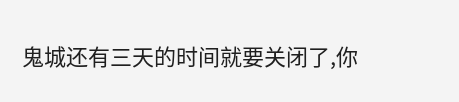鬼城还有三天的时间就要关闭了,你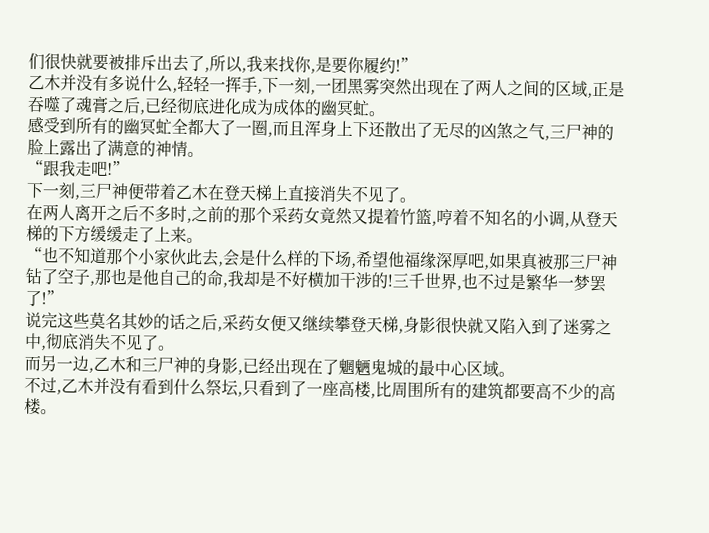们很快就要被排斥出去了,所以,我来找你,是要你履约!”
乙木并没有多说什么,轻轻一挥手,下一刻,一团黑雾突然出现在了两人之间的区域,正是吞噬了魂膏之后,已经彻底进化成为成体的幽冥虻。
感受到所有的幽冥虻全都大了一圈,而且浑身上下还散出了无尽的凶煞之气,三尸神的脸上露出了满意的神情。
“跟我走吧!”
下一刻,三尸神便带着乙木在登天梯上直接消失不见了。
在两人离开之后不多时,之前的那个采药女竟然又提着竹篮,哼着不知名的小调,从登天梯的下方缓缓走了上来。
“也不知道那个小家伙此去,会是什么样的下场,希望他福缘深厚吧,如果真被那三尸神钻了空子,那也是他自己的命,我却是不好横加干涉的!三千世界,也不过是繁华一梦罢了!”
说完这些莫名其妙的话之后,采药女便又继续攀登天梯,身影很快就又陷入到了迷雾之中,彻底消失不见了。
而另一边,乙木和三尸神的身影,已经出现在了魍魉鬼城的最中心区域。
不过,乙木并没有看到什么祭坛,只看到了一座高楼,比周围所有的建筑都要高不少的高楼。